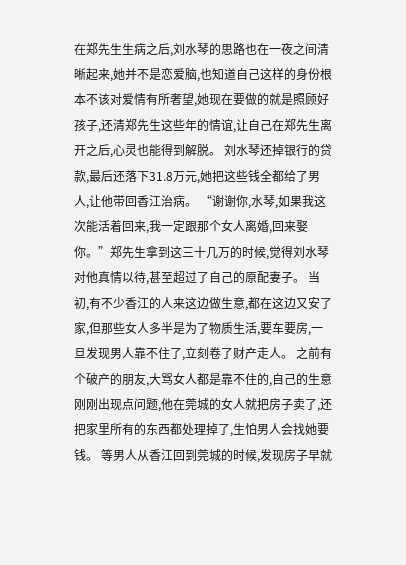在郑先生生病之后,刘水琴的思路也在一夜之间清晰起来,她并不是恋爱脑,也知道自己这样的身份根本不该对爱情有所奢望,她现在要做的就是照顾好孩子,还清郑先生这些年的情谊,让自己在郑先生离开之后,心灵也能得到解脱。 刘水琴还掉银行的贷款,最后还落下31.8万元,她把这些钱全都给了男人,让他带回香江治病。 “谢谢你,水琴,如果我这次能活着回来,我一定跟那个女人离婚,回来娶你。”郑先生拿到这三十几万的时候,觉得刘水琴对他真情以待,甚至超过了自己的原配妻子。 当初,有不少香江的人来这边做生意,都在这边又安了家,但那些女人多半是为了物质生活,要车要房,一旦发现男人靠不住了,立刻卷了财产走人。 之前有个破产的朋友,大骂女人都是靠不住的,自己的生意刚刚出现点问题,他在莞城的女人就把房子卖了,还把家里所有的东西都处理掉了,生怕男人会找她要钱。 等男人从香江回到莞城的时候,发现房子早就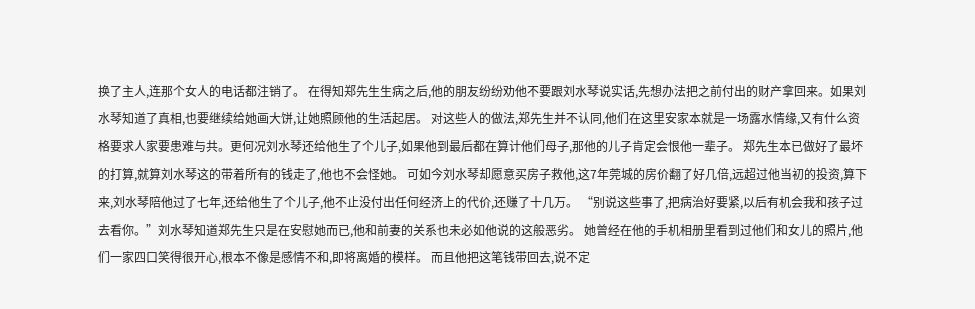换了主人,连那个女人的电话都注销了。 在得知郑先生生病之后,他的朋友纷纷劝他不要跟刘水琴说实话,先想办法把之前付出的财产拿回来。如果刘水琴知道了真相,也要继续给她画大饼,让她照顾他的生活起居。 对这些人的做法,郑先生并不认同,他们在这里安家本就是一场露水情缘,又有什么资格要求人家要患难与共。更何况刘水琴还给他生了个儿子,如果他到最后都在算计他们母子,那他的儿子肯定会恨他一辈子。 郑先生本已做好了最坏的打算,就算刘水琴这的带着所有的钱走了,他也不会怪她。 可如今刘水琴却愿意买房子救他,这7年莞城的房价翻了好几倍,远超过他当初的投资,算下来,刘水琴陪他过了七年,还给他生了个儿子,他不止没付出任何经济上的代价,还赚了十几万。 “别说这些事了,把病治好要紧,以后有机会我和孩子过去看你。”刘水琴知道郑先生只是在安慰她而已,他和前妻的关系也未必如他说的这般恶劣。 她曾经在他的手机相册里看到过他们和女儿的照片,他们一家四口笑得很开心,根本不像是感情不和,即将离婚的模样。 而且他把这笔钱带回去,说不定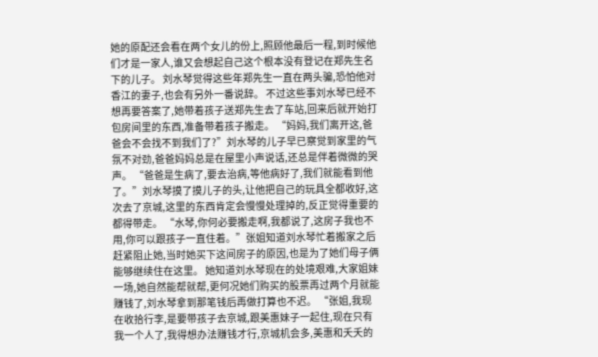她的原配还会看在两个女儿的份上,照顾他最后一程,到时候他们才是一家人,谁又会想起自己这个根本没有登记在郑先生名下的儿子。 刘水琴觉得这些年郑先生一直在两头骗,恐怕他对香江的妻子,也会有另外一番说辞。 不过这些事刘水琴已经不想再要答案了,她带着孩子送郑先生去了车站,回来后就开始打包房间里的东西,准备带着孩子搬走。 “妈妈,我们离开这,爸爸会不会找不到我们了?”刘水琴的儿子早已察觉到家里的气氛不对劲,爸爸妈妈总是在屋里小声说话,还总是伴着微微的哭声。 “爸爸是生病了,要去治病,等他病好了,我们就能看到他了。”刘水琴摸了摸儿子的头,让他把自己的玩具全都收好,这次去了京城,这里的东西肯定会慢慢处理掉的,反正觉得重要的都得带走。 “水琴,你何必要搬走啊,我都说了,这房子我也不用,你可以跟孩子一直住着。”张姐知道刘水琴忙着搬家之后赶紧阻止她,当时她买下这间房子的原因,也是为了她们母子俩能够继续住在这里。 她知道刘水琴现在的处境艰难,大家姐妹一场,她自然能帮就帮,更何况她们购买的股票再过两个月就能赚钱了,刘水琴拿到那笔钱后再做打算也不迟。 “张姐,我现在收拾行李,是要带孩子去京城,跟美惠妹子一起住,现在只有我一个人了,我得想办法赚钱才行,京城机会多,美惠和夭夭的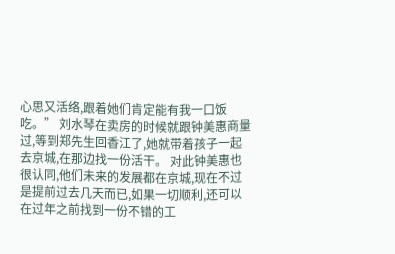心思又活络,跟着她们肯定能有我一口饭吃。” 刘水琴在卖房的时候就跟钟美惠商量过,等到郑先生回香江了,她就带着孩子一起去京城,在那边找一份活干。 对此钟美惠也很认同,他们未来的发展都在京城,现在不过是提前过去几天而已,如果一切顺利,还可以在过年之前找到一份不错的工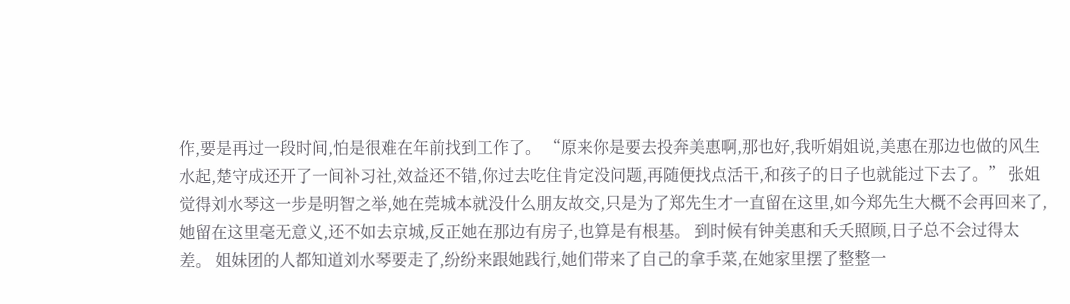作,要是再过一段时间,怕是很难在年前找到工作了。 “原来你是要去投奔美惠啊,那也好,我听娟姐说,美惠在那边也做的风生水起,楚守成还开了一间补习社,效益还不错,你过去吃住肯定没问题,再随便找点活干,和孩子的日子也就能过下去了。” 张姐觉得刘水琴这一步是明智之举,她在莞城本就没什么朋友故交,只是为了郑先生才一直留在这里,如今郑先生大概不会再回来了,她留在这里毫无意义,还不如去京城,反正她在那边有房子,也算是有根基。 到时候有钟美惠和夭夭照顾,日子总不会过得太差。 姐妹团的人都知道刘水琴要走了,纷纷来跟她践行,她们带来了自己的拿手菜,在她家里摆了整整一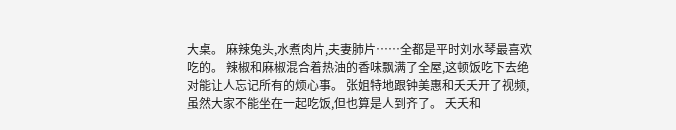大桌。 麻辣兔头,水煮肉片,夫妻肺片……全都是平时刘水琴最喜欢吃的。 辣椒和麻椒混合着热油的香味飘满了全屋,这顿饭吃下去绝对能让人忘记所有的烦心事。 张姐特地跟钟美惠和夭夭开了视频,虽然大家不能坐在一起吃饭,但也算是人到齐了。 夭夭和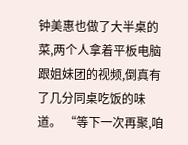钟美惠也做了大半桌的菜,两个人拿着平板电脑跟姐妹团的视频,倒真有了几分同桌吃饭的味道。 “等下一次再聚,咱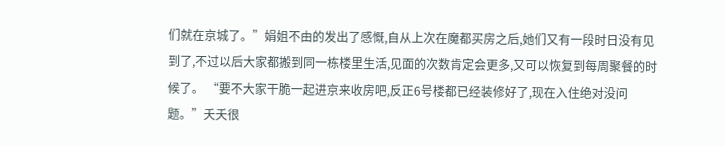们就在京城了。”娟姐不由的发出了感慨,自从上次在魔都买房之后,她们又有一段时日没有见到了,不过以后大家都搬到同一栋楼里生活,见面的次数肯定会更多,又可以恢复到每周聚餐的时候了。 “要不大家干脆一起进京来收房吧,反正6号楼都已经装修好了,现在入住绝对没问题。”夭夭很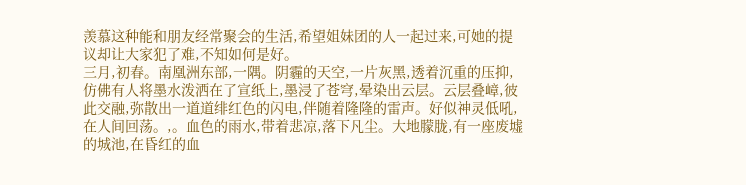羡慕这种能和朋友经常聚会的生活,希望姐妹团的人一起过来,可她的提议却让大家犯了难,不知如何是好。
三月,初春。南凰洲东部,一隅。阴霾的天空,一片灰黑,透着沉重的压抑,仿佛有人将墨水泼洒在了宣纸上,墨浸了苍穹,晕染出云层。云层叠嶂,彼此交融,弥散出一道道绯红色的闪电,伴随着隆隆的雷声。好似神灵低吼,在人间回荡。,。血色的雨水,带着悲凉,落下凡尘。大地朦胧,有一座废墟的城池,在昏红的血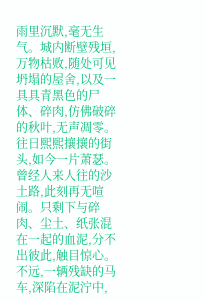雨里沉默,毫无生气。城内断壁残垣,万物枯败,随处可见坍塌的屋舍,以及一具具青黑色的尸体、碎肉,仿佛破碎的秋叶,无声凋零。往日熙熙攘攘的街头,如今一片萧瑟。曾经人来人往的沙土路,此刻再无喧闹。只剩下与碎肉、尘土、纸张混在一起的血泥,分不出彼此,触目惊心。不远,一辆残缺的马车,深陷在泥泞中,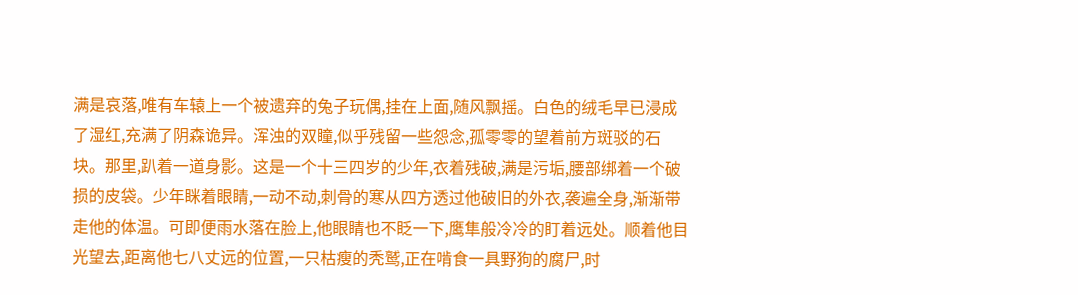满是哀落,唯有车辕上一个被遗弃的兔子玩偶,挂在上面,随风飘摇。白色的绒毛早已浸成了湿红,充满了阴森诡异。浑浊的双瞳,似乎残留一些怨念,孤零零的望着前方斑驳的石块。那里,趴着一道身影。这是一个十三四岁的少年,衣着残破,满是污垢,腰部绑着一个破损的皮袋。少年眯着眼睛,一动不动,刺骨的寒从四方透过他破旧的外衣,袭遍全身,渐渐带走他的体温。可即便雨水落在脸上,他眼睛也不眨一下,鹰隼般冷冷的盯着远处。顺着他目光望去,距离他七八丈远的位置,一只枯瘦的秃鹫,正在啃食一具野狗的腐尸,时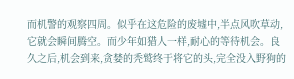而机警的观察四周。似乎在这危险的废墟中,半点风吹草动,它就会瞬间腾空。而少年如猎人一样,耐心的等待机会。良久之后,机会到来,贪婪的秃鹫终于将它的头,完全没入野狗的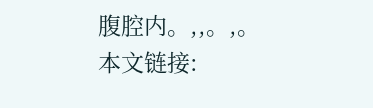腹腔内。,,。,。
本文链接: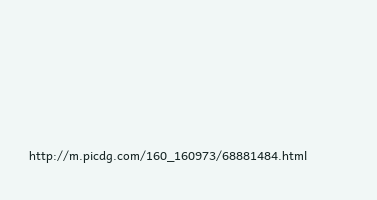http://m.picdg.com/160_160973/68881484.html